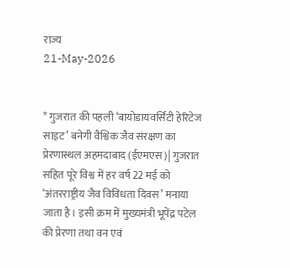राज्य
21-May-2026


* गुजरात की पहली ‘बायोडायवर्सिटी हेरिटेज साइट’ बनेगी वैश्विक जैव संरक्षण का प्रेरणास्थल अहमदाबाद (ईएमएस)| गुजरात सहित पूरे विश्व में हर वर्ष 22 मई को ‘अंतरराष्ट्रीय जैव विविधता दिवस’ मनाया जाता है। इसी क्रम में मुख्यमंत्री भूपेंद्र पटेल की प्रेरणा तथा वन एवं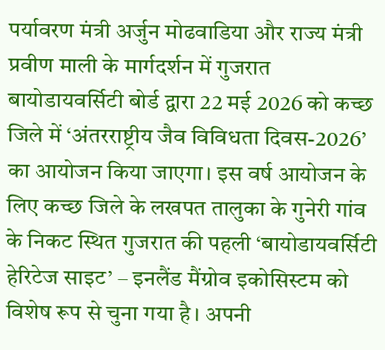पर्यावरण मंत्री अर्जुन मोढवाडिया और राज्य मंत्री प्रवीण माली के मार्गदर्शन में गुजरात बायोडायवर्सिटी बोर्ड द्वारा 22 मई 2026 को कच्छ जिले में ‘अंतरराष्ट्रीय जैव विविधता दिवस-2026’ का आयोजन किया जाएगा। इस वर्ष आयोजन के लिए कच्छ जिले के लखपत तालुका के गुनेरी गांव के निकट स्थित गुजरात की पहली ‘बायोडायवर्सिटी हेरिटेज साइट’ – इनलैंड मैंग्रोव इकोसिस्टम को विशेष रूप से चुना गया है। अपनी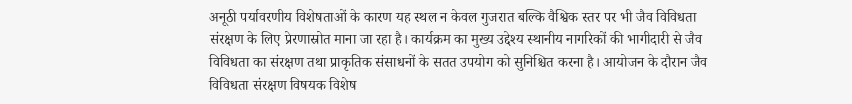अनूठी पर्यावरणीय विशेषताओं के कारण यह स्थल न केवल गुजरात बल्कि वैश्विक स्तर पर भी जैव विविधता संरक्षण के लिए प्रेरणास्रोत माना जा रहा है। कार्यक्रम का मुख्य उद्देश्य स्थानीय नागरिकों की भागीदारी से जैव विविधता का संरक्षण तथा प्राकृतिक संसाधनों के सतत उपयोग को सुनिश्चित करना है। आयोजन के दौरान जैव विविधता संरक्षण विषयक विशेष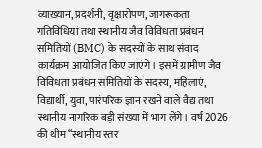व्याख्यान, प्रदर्शनी, वृक्षारोपण, जागरूकता गतिविधियां तथा स्थानीय जैव विविधता प्रबंधन समितियों (BMC) के सदस्यों के साथ संवाद कार्यक्रम आयोजित किए जाएंगे। इसमें ग्रामीण जैव विविधता प्रबंधन समितियों के सदस्य, महिलाएं, विद्यार्थी, युवा, पारंपरिक ज्ञान रखने वाले वैद्य तथा स्थानीय नागरिक बड़ी संख्या में भाग लेंगे। वर्ष 2026 की थीम “स्थानीय स्तर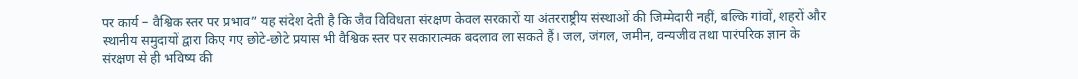पर कार्य – वैश्विक स्तर पर प्रभाव” यह संदेश देती है कि जैव विविधता संरक्षण केवल सरकारों या अंतरराष्ट्रीय संस्थाओं की जिम्मेदारी नहीं, बल्कि गांवों, शहरों और स्थानीय समुदायों द्वारा किए गए छोटे-छोटे प्रयास भी वैश्विक स्तर पर सकारात्मक बदलाव ला सकते हैं। जल, जंगल, जमीन, वन्यजीव तथा पारंपरिक ज्ञान के संरक्षण से ही भविष्य की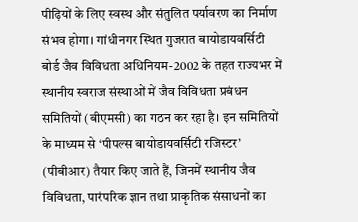पीढ़ियों के लिए स्वस्थ और संतुलित पर्यावरण का निर्माण संभव होगा। गांधीनगर स्थित गुजरात बायोडायवर्सिटी बोर्ड जैव विविधता अधिनियम-2002 के तहत राज्यभर में स्थानीय स्वराज संस्थाओं में जैव विविधता प्रबंधन समितियों (बीएमसी) का गठन कर रहा है। इन समितियों के माध्यम से ‘पीपल्स बायोडायवर्सिटी रजिस्टर’ (पीबीआर) तैयार किए जाते हैं, जिनमें स्थानीय जैव विविधता, पारंपरिक ज्ञान तथा प्राकृतिक संसाधनों का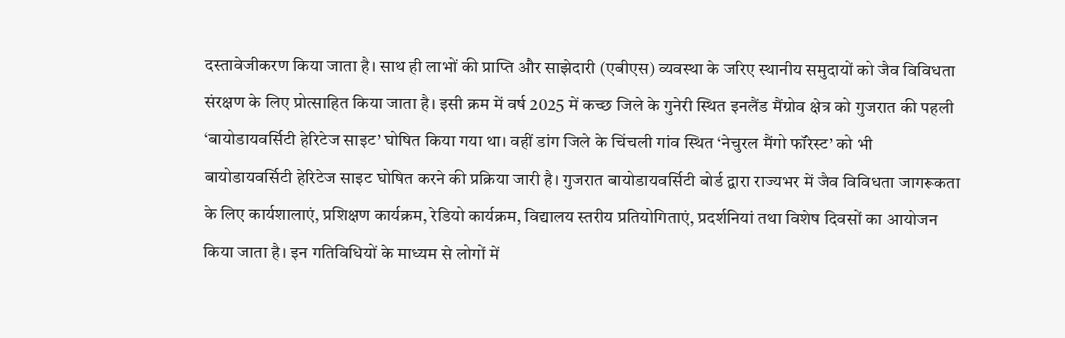दस्तावेजीकरण किया जाता है। साथ ही लाभों की प्राप्ति और साझेदारी (एबीएस) व्यवस्था के जरिए स्थानीय समुदायों को जैव विविधता संरक्षण के लिए प्रोत्साहित किया जाता है। इसी क्रम में वर्ष 2025 में कच्छ जिले के गुनेरी स्थित इनलैंड मैंग्रोव क्षेत्र को गुजरात की पहली ‘बायोडायवर्सिटी हेरिटेज साइट’ घोषित किया गया था। वहीं डांग जिले के चिंचली गांव स्थित ‘नेचुरल मैंगो फॉरेस्ट’ को भी बायोडायवर्सिटी हेरिटेज साइट घोषित करने की प्रक्रिया जारी है। गुजरात बायोडायवर्सिटी बोर्ड द्वारा राज्यभर में जैव विविधता जागरूकता के लिए कार्यशालाएं, प्रशिक्षण कार्यक्रम, रेडियो कार्यक्रम, विद्यालय स्तरीय प्रतियोगिताएं, प्रदर्शनियां तथा विशेष दिवसों का आयोजन किया जाता है। इन गतिविधियों के माध्यम से लोगों में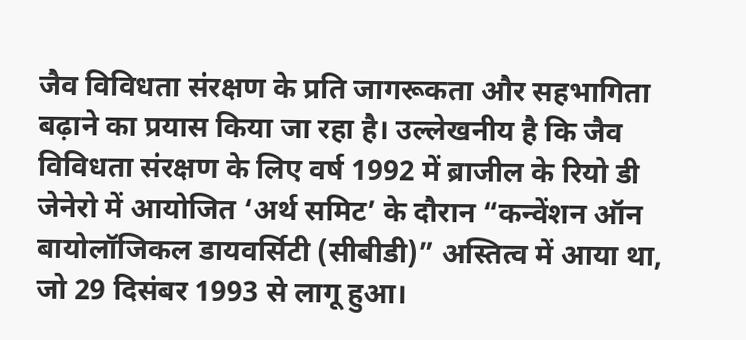जैव विविधता संरक्षण के प्रति जागरूकता और सहभागिता बढ़ाने का प्रयास किया जा रहा है। उल्लेखनीय है कि जैव विविधता संरक्षण के लिए वर्ष 1992 में ब्राजील के रियो डी जेनेरो में आयोजित ‘अर्थ समिट’ के दौरान “कन्वेंशन ऑन बायोलॉजिकल डायवर्सिटी (सीबीडी)” अस्तित्व में आया था, जो 29 दिसंबर 1993 से लागू हुआ।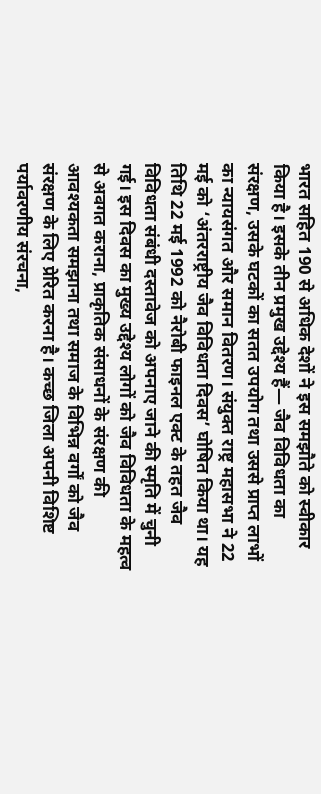भारत सहित 190 से अधिक देशों ने इस समझौते को स्वीकार किया है। इसके तीन प्रमुख उद्देश्य हैं— जैव विविधता का संरक्षण, उसके घटकों का सतत उपयोग तथा उससे प्राप्त लाभों का न्यायसंगत और समान वितरण। संयुक्त राष्ट्र महासभा ने 22 मई को ‘अंतरराष्ट्रीय जैव विविधता दिवस’ घोषित किया था। यह तिथि 22 मई 1992 को नैरोबी फाइनल एक्ट के तहत जैव विविधता संबंधी दस्तावेज को अपनाए जाने की स्मृति में चुनी गई। इस दिवस का मुख्य उद्देश्य लोगों को जैव विविधता के महत्व से अवगत कराना, प्राकृतिक संसाधनों के संरक्षण की आवश्यकता समझाना तथा समाज के विभिन्न वर्गों को जैव संरक्षण के लिए प्रेरित करना है। कच्छ जिला अपनी विशिष्ट पर्यावरणीय संरचना,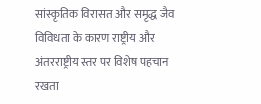सांस्कृतिक विरासत और समृद्ध जैव विविधता के कारण राष्ट्रीय और अंतरराष्ट्रीय स्तर पर विशेष पहचान रखता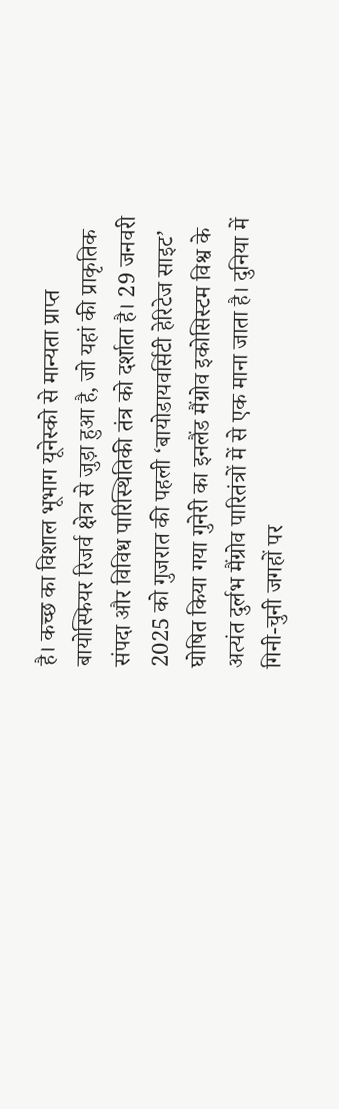है। कच्छ का विशाल भूभाग यूनेस्को से मान्यता प्राप्त बायोस्फियर रिजर्व क्षेत्र से जुड़ा हुआ है, जो यहां की प्राकृतिक संपदा और विविध पारिस्थितिकी तंत्र को दर्शाता है। 29 जनवरी 2025 को गुजरात की पहली ‘बायोडायवर्सिटी हेरिटेज साइट’ घोषित किया गया गुनेरी का इनलैंड मैंग्रोव इकोसिस्टम विश्व के अत्यंत दुर्लभ मैंग्रोव पारितंत्रों में से एक माना जाता है। दुनिया में गिनी-चुनी जगहों पर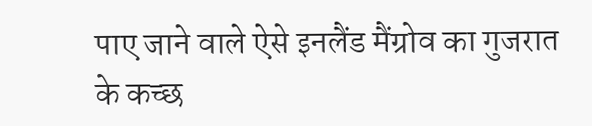पाए जाने वाले ऐसे इनलैंड मैंग्रोव का गुजरात के कच्छ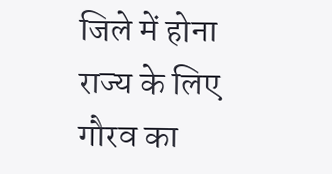जिले में होना राज्य के लिए गौरव का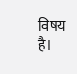विषय है।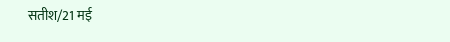सतीश/21 मई